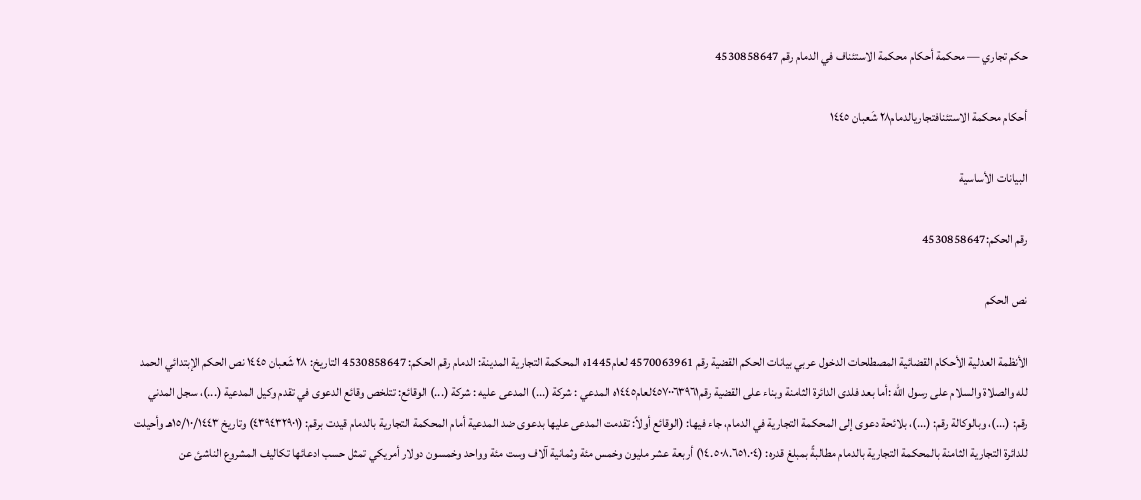حكم تجاري — محكمة أحكام محكمة الاستئناف في الدمام رقم 4530858647

أحكام محكمة الاستئنافتجاريالدمام٢٨ شَعبان ١٤٤٥

البيانات الأساسية

رقم الحكم:4530858647

نص الحكم

الأنظمة العدلية الأحكام القضائية المصطلحات الدخول عربي بيانات الحكم القضية رقم 4570063961 لعام1445ه المحكمة التجارية المدينة: الدمام رقم الحكم: 4530858647 التاريخ: ٢٨ شَعبان ١٤٤٥ نص الحكم الإبتدائي الحمد لله والصلاة والسلام على رسول الله :أما بعد فلدى الدائرة الثامنة وبناء على القضية رقم٤٥٧٠٠٦٣٩٦١لعام١٤٤٥ه المدعي : شركة (...) المدعى عليه : شركة (...) الوقائع: تتلخص وقائع الدعوى في تقدم وكيل المدعية (...)، سجل المدني رقم: (...)، وبالوكالة رقم: (...)، بلائحة دعوى إلى المحكمة التجارية في الدمام، جاء فيها: (الوقائع أولاً: تقدمت المدعى عليها بدعوى ضد المدعية أمام المحكمة التجارية بالدمام قيدت برقم: (٤٣٩٤٣٢٩٠١) وتاريخ ١٥/١٠/١٤٤٣هـ وأحيلت للدائرة التجارية الثامنة بالمحكمة التجارية بالدمام مطالبةً بمبلغ قدره: (١٤.٥٠٨.٦٥١.٠٤) أربعة عشر مليون وخمس مئة وثمانية آلاف وست مئة وواحد وخمسون دولار أمريكي تمثل حسب ادعائها تكاليف المشروع الناشئ عن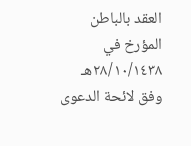العقد بالباطن المؤرخ في ٢٨/١٠/١٤٣٨هـ وفق لائحة الدعوى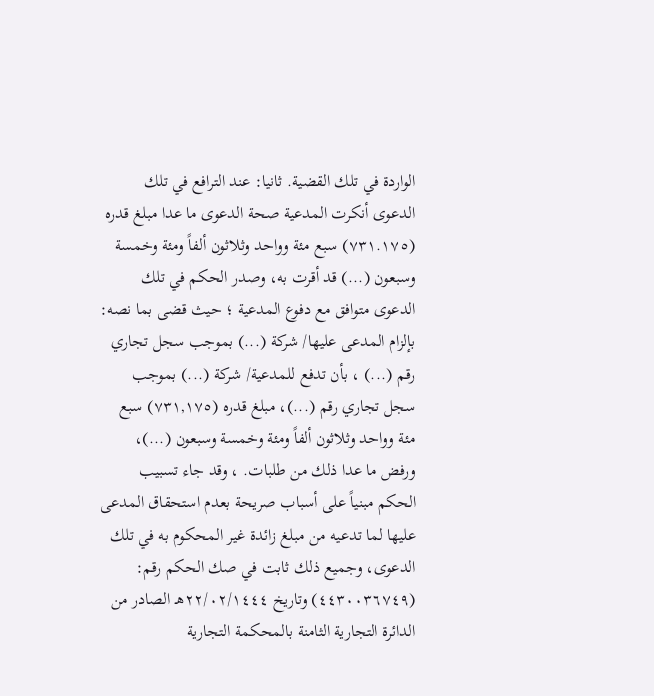الواردة في تلك القضية. ثانيا: عند الترافع في تلك الدعوى أنكرت المدعية صحة الدعوى ما عدا مبلغ قدره (٧٣١.١٧٥) سبع مئة وواحد وثلاثون ألفاً ومئة وخمسة وسبعون (...) قد أقرت به، وصدر الحكم في تلك الدعوى متوافق مع دفوع المدعية ؛ حيث قضى بما نصه: بإلزام المدعى عليها/ شركة (...) بموجب سجل تجاري رقم (...) ، بأن تدفع للمدعية/ شركة (...) بموجب سجل تجاري رقم (...)، مبلغ قدره (٧٣١,١٧٥) سبع مئة وواحد وثلاثون ألفاً ومئة وخمسة وسبعون (...)، ورفض ما عدا ذلك من طلبات. ، وقد جاء تسبيب الحكم مبنياً على أسباب صريحة بعدم استحقاق المدعى عليها لما تدعيه من مبلغ زائدة غير المحكوم به في تلك الدعوى، وجميع ذلك ثابت في صك الحكم رقم: (٤٤٣٠٠٣٦٧٤٩) وتاريخ ٢٢/٠٢/١٤٤٤هـ الصادر من الدائرة التجارية الثامنة بالمحكمة التجارية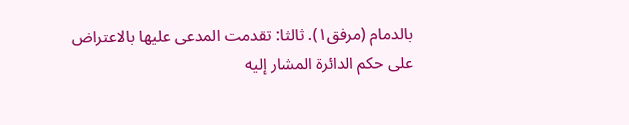بالدمام (مرفق١). ثالثا: تقدمت المدعى عليها بالاعتراض على حكم الدائرة المشار إليه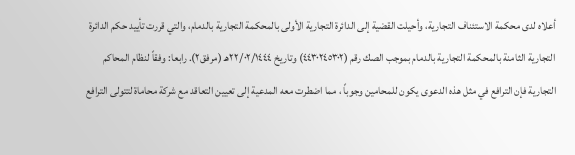أعلاه لدى محكمة الاستئناف التجارية، وأحيلت القضية إلى الدائرة التجارية الأولى بالمحكمة التجارية بالدمام، والتي قررت تأييد حكم الدائرة التجارية الثامنة بالمحكمة التجارية بالدمام بموجب الصك رقم (٤٤٣٠٢٤٥٣٠٢) وتاريخ ٢٢/٠٢/١٤٤٤هـ (مرفق٢). رابعا: وفقاً لنظام المحاكم التجارية فإن الترافع في مثل هذه الدعوى يكون للمحامين وجوباً ، مما اضطرت معه المدعية إلى تعيين التعاقد مع شركة محاماة لتتولى الترافع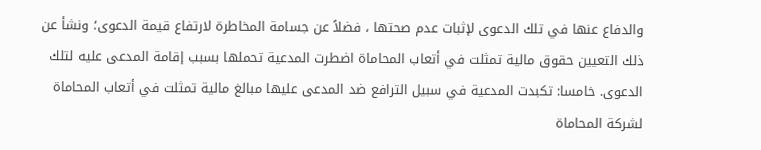والدفاع عنها في تلك الدعوى لإثبات عدم صحتها ، فضلاً عن جسامة المخاطرة لارتفاع قيمة الدعوى؛ ونشأ عن ذلك التعيين حقوق مالية تمثلت في أتعاب المحاماة اضطرت المدعية تحملها بسبب إقامة المدعى عليه لتلك الدعوى. خامسا: تكبدت المدعية في سبيل الترافع ضد المدعى عليها مبالغ مالية تمثلت في أتعاب المحاماة لشركة المحاماة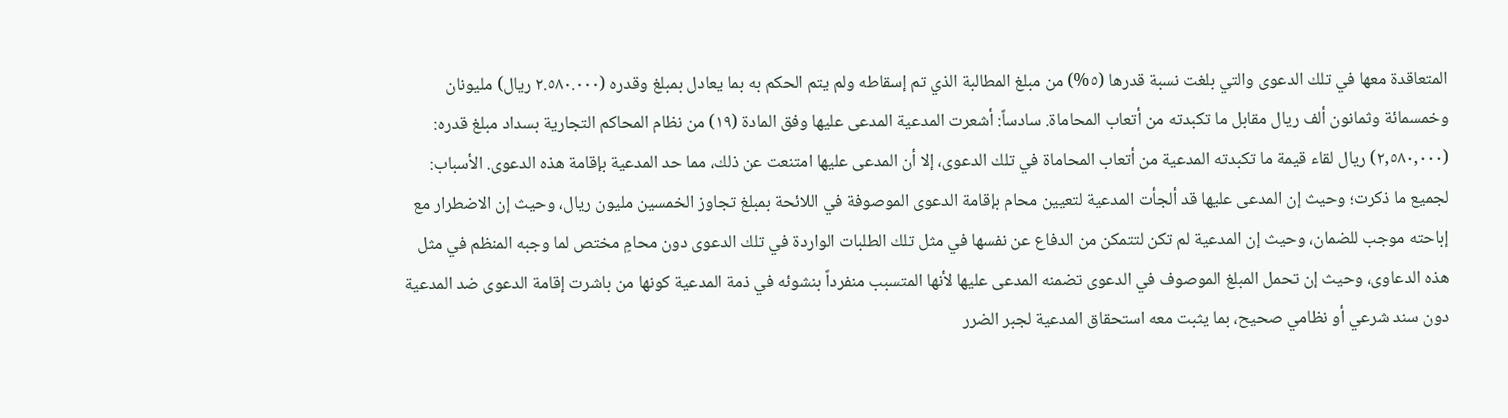المتعاقدة معها في تلك الدعوى والتي بلغت نسبة قدرها (٥%) من مبلغ المطالبة الذي تم إسقاطه ولم يتم الحكم به بما يعادل بمبلغ وقدره (٢.٥٨٠.٠٠٠ ريال) مليونان وخمسمائة وثمانون ألف ريال مقابل ما تكبدته من أتعاب المحاماة. سادساً: أشعرت المدعية المدعى عليها وفق المادة (١٩) من نظام المحاكم التجارية بسداد مبلغ قدره: (٢,٥٨٠,٠٠٠) ريال لقاء قيمة ما تكبدته المدعية من أتعاب المحاماة في تلك الدعوى، إلا أن المدعى عليها امتنعت عن ذلك، مما حد المدعية بإقامة هذه الدعوى. الأسباب: لجميع ما ذكرت؛ وحيث إن المدعى عليها قد ألجأت المدعية لتعيين محام بإقامة الدعوى الموصوفة في اللائحة بمبلغ تجاوز الخمسين مليون ريال، وحيث إن الاضطرار مع إباحته موجب للضمان، وحيث إن المدعية لم تكن لتتمكن من الدفاع عن نفسها في مثل تلك الطلبات الواردة في تلك الدعوى دون محامٍ مختص لما وجبه المنظم في مثل هذه الدعاوى، وحيث إن تحمل المبلغ الموصوف في الدعوى تضمنه المدعى عليها لأنها المتسبب منفرداً بنشوئه في ذمة المدعية كونها من باشرت إقامة الدعوى ضد المدعية دون سند شرعي أو نظامي صحيح، بما يثبت معه استحقاق المدعية لجبر الضرر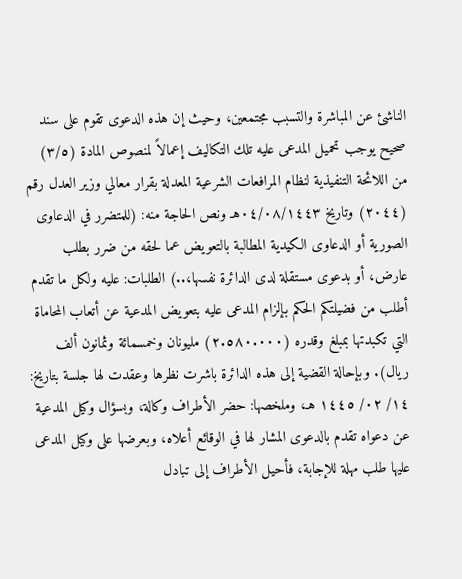الناشئ عن المباشرة والتسبب مجتمعين، وحيث إن هذه الدعوى تقوم على سند صحيح يوجب تحميل المدعى عليه تلك التكاليف إعمالاً لمنصوص المادة (٣/٥) من اللائحة التنفيذية لنظام المرافعات الشرعية المعدلة بقرار معالي وزير العدل رقم (٢٠٤٤) وتاريخ ٠٤/٠٨/١٤٤٣هـ ونص الحاجة منه: (للمتضرر في الدعاوى الصورية أو الدعاوى الكيدية المطالبة بالتعويض عما لحقه من ضرر بطلب عارض، أو بدعوى مستقلة لدى الدائرة نفسها،..) الطلبات: عليه ولكل ما تقدم أطلب من فضيلتكم الحكم بإلزام المدعى عليه بتعويض المدعية عن أتعاب المحاماة التي تكبدتها بمبلغ وقدره (٢.٥٨٠.٠٠٠) مليونان وخمسمائة وثمانون ألف ريال). وبإحالة القضية إلى هذه الدائرة باشرت نظرها وعقدت لها جلسة بتاريخ: ١٤/ ٠٢/ ١٤٤٥ هـ، وملخصها: حضر الأطراف وكالة، وبسؤال وكيل المدعية عن دعواه تقدم بالدعوى المشار لها في الوقائع أعلاه، وبعرضها على وكيل المدعى عليها طلب مهلة للإجابة، فأحيل الأطراف إلى تبادل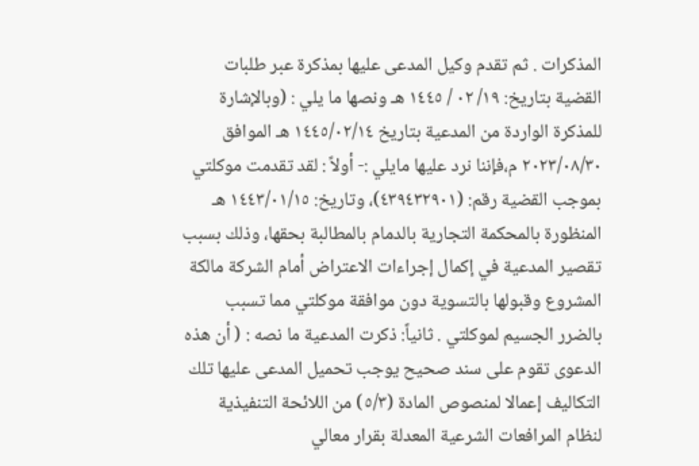المذكرات . ثم تقدم وكيل المدعى عليها بمذكرة عبر طلبات القضية بتاريخ: ١٩/ ٠٢ / ١٤٤٥ هـ ونصها ما يلي : (وبالإشارة للمذكرة الواردة من المدعية بتاريخ ١٤٤٥/٠٢/١٤ هـ الموافق ٢٠٢٣/٠٨/٣٠ م،فإننا نرد عليها مايلي :- أولاً : لقد تقدمت موكلتي بموجب القضية رقم: (٤٣٩٤٣٢٩٠١)، وتاريخ: ١٤٤٣/٠١/١٥ هـ المنظورة بالمحكمة التجارية بالدمام بالمطالبة بحقها، وذلك بسبب تقصير المدعية في إكمال إجراءات الاعتراض أمام الشركة مالكة المشروع وقبولها بالتسوية دون موافقة موكلتي مما تسبب بالضرر الجسيم لموكلتي . ثانياً: ذكرت المدعية ما نصه : ( أن هذه الدعوى تقوم على سند صحيح يوجب تحميل المدعى عليها تلك التكاليف إعمالا لمنصوص المادة (٥/٣) من اللائحة التنفيذية لنظام المرافعات الشرعية المعدلة بقرار معالي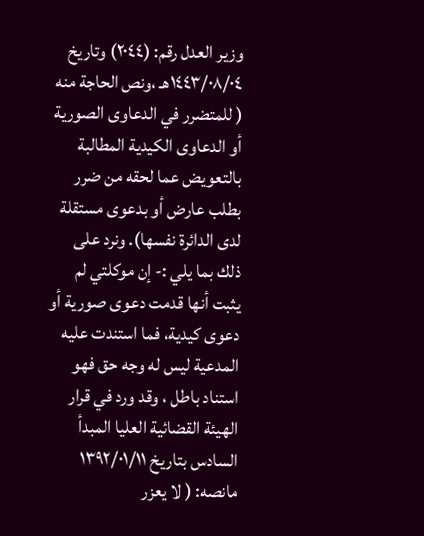وزير العدل رقم: (٢٠٤٤) وتاريخ ١٤٤٣/٠٨/٠٤هـ ،ونص الحاجة منه ( للمتضرر في الدعاوى الصورية أو الدعاوى الكيدية المطالبة بالتعويض عما لحقه من ضرر بطلب عارض أو بدعوى مستقلة لدى الدائرة نفسها). ونرد على ذلك بما يلي :- إن موكلتي لم يثبت أنها قدمت دعوى صورية أو دعوى كيدية، فما استندت عليه المدعية ليس له وجه حق فهو استناد باطل ، وقد ورد في قرار الهيئة القضائية العليا المبدأ السادس بتاريخ ١٣٩٢/٠١/١١ مانصه: ( لا يعزر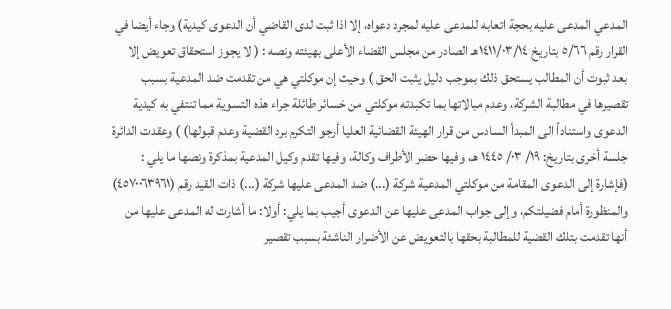المدعي المدعى عليه بحجة اتعابه للمدعى عليه لمجرد دعواه، إلا اذا ثبت لدى القاضي أن الدعوى كيدية) وجاء أيضا في القرار رقم ٥/٦٦ بتاريخ ١٤١١/٠٣/١٤هـ الصادر من مجلس القضاء الأعلى بهيئته ونصه : ( لا يجوز استحقاق تعويض إلا بعد ثبوت أن المطالب يستحق ذلك بموجب دليل يثبت الحق ) وحيث إن موكلتي هي من تقدمت ضد المدعية بسبب تقصيرها في مطالبة الشركة، وعدم مبالاتها بما تكبدته موكلتي من خسائر طائلة جراء هذه التسوية مما تنتفي به كيدية الدعوى واستناداً الى المبدأ السادس من قرار الهيئة القضائية العليا أرجو التكرم برد القضية وعدم قبولها) ) وعقدت الدائرة جلسة أخرى بتاريخ: ١٩/ ٠٣/ ١٤٤٥ هـ، وفيها حضر الأطراف وكالة، وفيها تقدم وكيل المدعية بمذكرة ونصها ما يلي : (فإشارة إلى الدعوى المقامة من موكلتي المدعية شركة (...) ضد المدعى عليها شركة (...) ذات القيد رقم (٤٥٧٠٠٦٣٩٦١) والمنظورة أمام فضيلتكم، وإلى جواب المدعى عليها عن الدعوى أجيب بما يلي: أولا: ما أشارت له المدعى عليها من أنها تقدمت بتلك القضية للمطالبة بحقها بالتعويض عن الأضرار الناشئة بسبب تقصير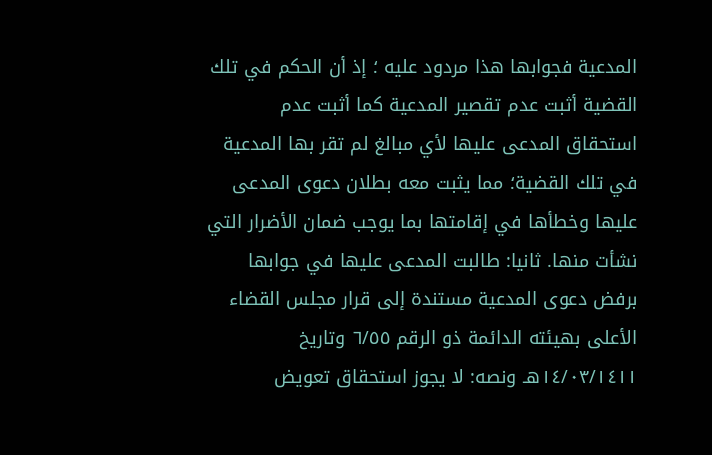المدعية فجوابها هذا مردود عليه ؛ إذ أن الحكم في تلك القضية أثبت عدم تقصير المدعية كما أثبت عدم استحقاق المدعى عليها لأي مبالغ لم تقر بها المدعية في تلك القضية؛ مما يثبت معه بطلان دعوى المدعى عليها وخطأها في إقامتها بما يوجب ضمان الأضرار التي نشأت منها. ثانيا: طالبت المدعى عليها في جوابها برفض دعوى المدعية مستندة إلى قرار مجلس القضاء الأعلى بهيئته الدائمة ذو الرقم ٦/٥٥ وتاريخ ١٤/٠٣/١٤١١هـ ونصه: لا يجوز استحقاق تعويض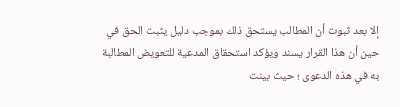إلا بعد ثبوت أن المطالب يستحق ذلك بموجب دليل يثبت الحق في حين أن هذا القرار يسند ويؤكد استحقاق المدعية للتعويض المطالبة به في هذه الدعوى ؛ حيث بينت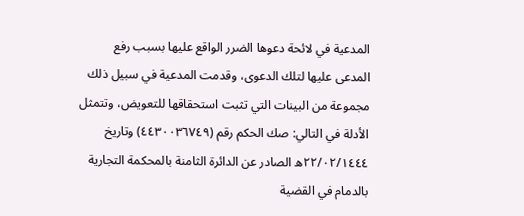المدعية في لائحة دعوها الضرر الواقع عليها بسبب رفع المدعى عليها لتلك الدعوى، وقدمت المدعية في سبيل ذلك مجموعة من البينات التي تثبت استحقاقها للتعويض، وتتمثل الأدلة في التالي: صك الحكم رقم (٤٤٣٠٠٣٦٧٤٩) وتاريخ ٢٢/٠٢/١٤٤٤ه الصادر عن الدائرة الثامنة بالمحكمة التجارية بالدمام في القضية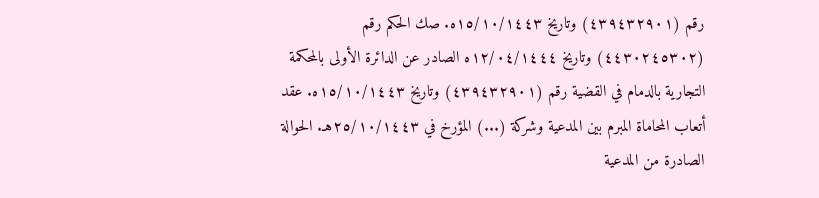رقم (٤٣٩٤٣٢٩٠١) وتاريخ ١٥/١٠/١٤٤٣ه. صك الحكم رقم (٤٤٣٠٢٤٥٣٠٢) وتاريخ ١٢/٠٤/١٤٤٤ه الصادر عن الدائرة الأولى بالمحكمة التجارية بالدمام في القضية رقم (٤٣٩٤٣٢٩٠١) وتاريخ ١٥/١٠/١٤٤٣ه. عقد أتعاب المحاماة المبرم بين المدعية وشركة (...) المؤرخ في ٢٥/١٠/١٤٤٣هـ. الحوالة الصادرة من المدعية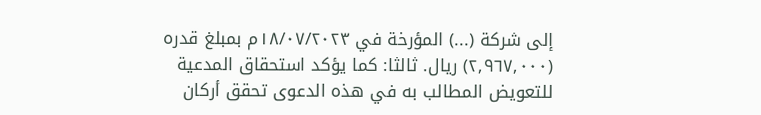إلى شركة (...) المؤرخة في ١٨/٠٧/٢٠٢٣م بمبلغ قدره (٢,٩٦٧,٠٠٠) ريال. ثالثا: كما يؤكد استحقاق المدعية للتعويض المطالب به في هذه الدعوى تحقق أركان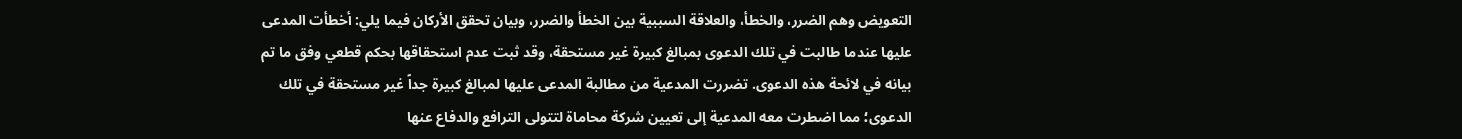التعويض وهم الضرر، والخطأ، والعلاقة السببية بين الخطأ والضرر، وبيان تحقق الأركان فيما يلي: أخطأت المدعى عليها عندما طالبت في تلك الدعوى بمبالغ كبيرة غير مستحقة، وقد ثبت عدم استحقاقها بحكم قطعي وفق ما تم بيانه في لائحة هذه الدعوى. تضررت المدعية من مطالبة المدعى عليها لمبالغ كبيرة جداً غير مستحقة في تلك الدعوى؛ مما اضطرت معه المدعية إلى تعيين شركة محاماة لتتولى الترافع والدفاع عنها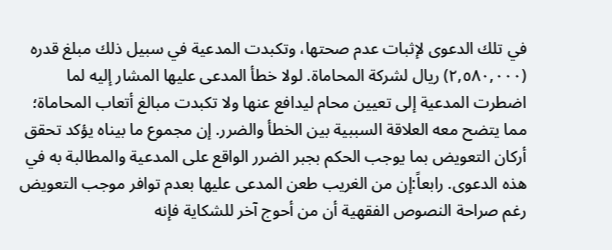في تلك الدعوى لإثبات عدم صحتها، وتكبدت المدعية في سبيل ذلك مبلغ قدره (٢,٥٨٠,٠٠٠) ريال لشركة المحاماة. لولا خطأ المدعى عليها المشار إليه لما اضطرت المدعية إلى تعيين محام ليدافع عنها ولا تكبدت مبالغ أتعاب المحاماة؛ مما يتضح معه العلاقة السببية بين الخطأ والضرر. إن مجموع ما بيناه يؤكد تحقق أركان التعويض بما يوجب الحكم بجبر الضرر الواقع على المدعية والمطالبة به في هذه الدعوى. رابعاً:إن من الغريب طعن المدعى عليها بعدم توافر موجب التعويض رغم صراحة النصوص الفقهية أن من أحوج آخر للشكاية فإنه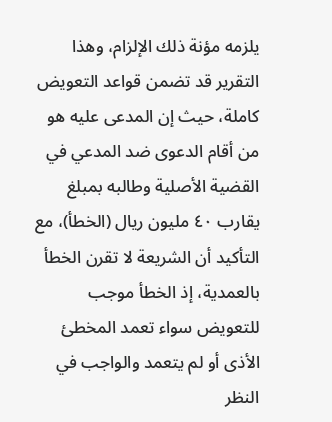يلزمه مؤنة ذلك الإلزام، وهذا التقرير قد تضمن قواعد التعويض كاملة، حيث إن المدعى عليه هو من أقام الدعوى ضد المدعي في القضية الأصلية وطالبه بمبلغ يقارب ٤٠ مليون ريال (الخطأ)، مع التأكيد أن الشريعة لا تقرن الخطأ بالعمدية، إذ الخطأ موجب للتعويض سواء تعمد المخطئ الأذى أو لم يتعمد والواجب في النظر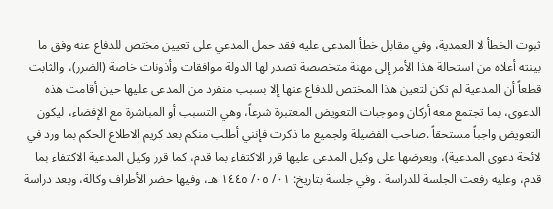ثبوت الخطأ لا العمدية، وفي مقابل خطأ المدعى عليه فقد حمل المدعي على تعيين مختص للدفاع عنه وفق ما بينته أعلاه من استحالة هذا الأمر إلى مهنة متخصصة تصدر لها الدولة موافقات وأذونات خاصة (الضرر)، والثابت قطعاً أن المدعية لم تكن لتعين هذا المختص للدفاع عنها إلا بسبب منفرد من المدعى عليها حين أقامت هذه الدعوى، بما تجتمع معه أركان وموجبات التعويض المعتبرة شرعاً، وهي التسبب أو المباشرة مع الإفضاء، ليكون التعويض واجباً مستحقاً .صاحب الفضيلة ولجميع ما ذكرت فإنني أطلب منكم بعد كريم الاطلاع الحكم بما ورد في لائحة دعوى المدعية)، وبعرضها على وكيل المدعى عليها قرر الاكتفاء بما قدم، كما قرر وكيل المدعية الاكتفاء بما قدم، وعليه رفعت الجلسة للدراسة . وفي جلسة بتاريخ: ٠١/ ٠٥/ ١٤٤٥ هـ، وفيها حضر الأطراف وكالة، وبعد دراسة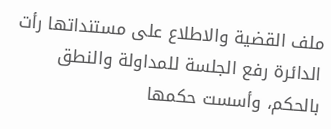ملف القضية والاطلاع على مستنداتها رأت الدائرة رفع الجلسة للمداولة والنطق بالحكم، وأسست حكمها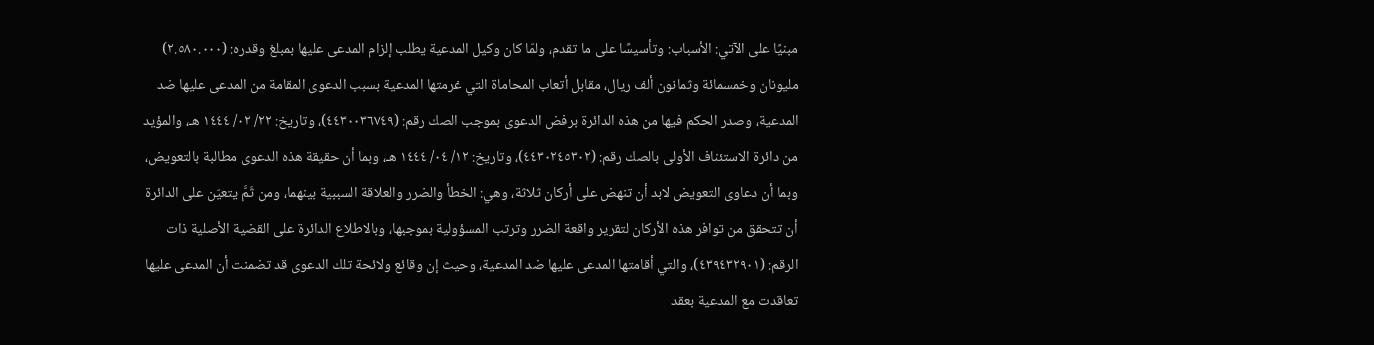مبنيًا على الآتي: الأسباب: وتأسيسًا على ما تقدم، ولمّا كان وكيل المدعية يطلب إلزام المدعى عليها بمبلغ وقدره: (٢.٥٨٠.٠٠٠) مليونان وخمسمائة وثمانون ألف ريال، مقابل أتعاب المحاماة التي غرمتها المدعية بسبب الدعوى المقامة من المدعى عليها ضد المدعية، وصدر الحكم فيها من هذه الدائرة برفض الدعوى بموجب الصك رقم: (٤٤٣٠٠٣٦٧٤٩)، وتاريخ: ٢٢/ ٠٢/ ١٤٤٤ هـ، والمؤيد من دائرة الاستئناف الأولى بالصك رقم: (٤٤٣٠٢٤٥٣٠٢)، وتاريخ: ١٢/ ٠٤/ ١٤٤٤ هـ، وبما أن حقيقة هذه الدعوى مطالبة بالتعويض، وبما أن دعاوى التعويض لابد أن تنهض على أركان ثلاثة، وهي: الخطأ والضرر والعلاقة السببية بينهما، ومن ثَمَّ يتعيّن على الدائرة أن تتحقق من توافر هذه الأركان لتقرير واقعة الضرر وترتب المسؤولية بموجبها، وبالاطلاع الدائرة على القضية الأصلية ذات الرقم: (٤٣٩٤٣٢٩٠١)، والتي أقامتها المدعى عليها ضد المدعية، وحيث إن وقائع ولائحة تلك الدعوى قد تضمنت أن المدعى عليها تعاقدت مع المدعية بعقد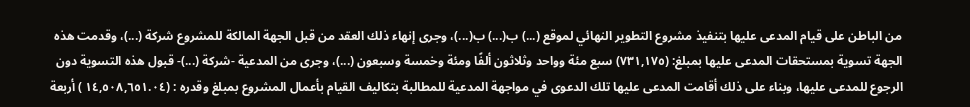من الباطن على قيام المدعى عليها بتنفيذ مشروع التطوير النهائي لموقع (...) ب(...) ب(...)، وجرى إنهاء ذلك العقد من قبل الجهة المالكة للمشروع شركة (...)، وقدمت هذه الجهة تسوية بمستحقات المدعى عليها بمبلغ: (٧٣١,١٧٥) سبع مئة وواحد وثلاثون ألفًا ومئة وخمسة وسبعون (...)، وجرى من المدعية -شركة (...)- قبول هذه التسوية دون الرجوع للمدعى عليها، وبناء على ذلك أقامت المدعى عليها تلك الدعوى في مواجهة المدعية للمطالبة بتكاليف القيام بأعمال المشروع بمبلغ وقدره : (١٤,٥٠٨,٦٥١.٠٤ ) أربعة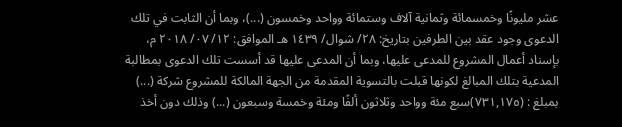عشر مليونًا وخمسمائة وثمانية آلاف وستمائة وواحد وخمسون (...)، وبما أن الثابت في تلك الدعوى وجود عقد بين الطرفين بتاريخ: ٢٨/ شوال/ ١٤٣٩ هـ الموافق: ١٢/ ٠٧/ ٢٠١٨ م، بإسناد أعمال المشروع للمدعى عليها، وبما أن المدعى عليها قد أسست تلك الدعوى بمطالبة المدعية بتلك المبالغ لكونها قبلت بالتسوية المقدمة من الجهة المالكة للمشروع شركة (...) بمبلغ : (٧٣١,١٧٥)سبع مئة وواحد وثلاثون ألفًا ومئة وخمسة وسبعون (...) وذلك دون أخذ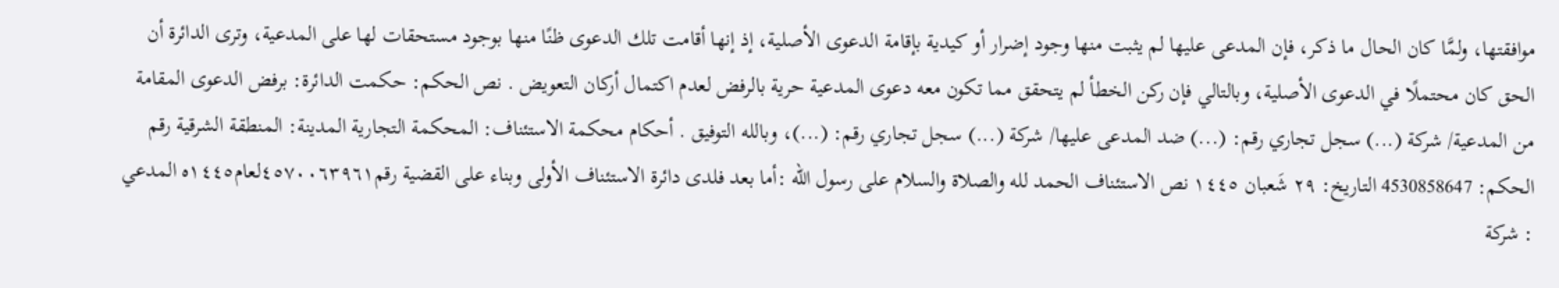موافقتها، ولمَّا كان الحال ما ذكر، فإن المدعى عليها لم يثبت منها وجود إضرار أو كيدية بإقامة الدعوى الأصلية، إذ إنها أقامت تلك الدعوى ظنًا منها بوجود مستحقات لها على المدعية، وترى الدائرة أن الحق كان محتملًا في الدعوى الأصلية، وبالتالي فإن ركن الخطأ لم يتحقق مما تكون معه دعوى المدعية حرية بالرفض لعدم اكتمال أركان التعويض . نص الحكم: حكمت الدائرة: برفض الدعوى المقامة من المدعية/ شركة (...) سجل تجاري رقم: (...) ضد المدعى عليها/ شركة (...) سجل تجاري رقم: (...)، وبالله التوفيق . أحكام محكمة الاستئناف: المحكمة التجارية المدينة: المنطقة الشرقية رقم الحكم: 4530858647 التاريخ: ٢٩ شَعبان ١٤٤٥ نص الاستئناف الحمد لله والصلاة والسلام على رسول الله :أما بعد فلدى دائرة الاستئناف الأولى وبناء على القضية رقم٤٥٧٠٠٦٣٩٦١لعام١٤٤٥ه المدعي : شركة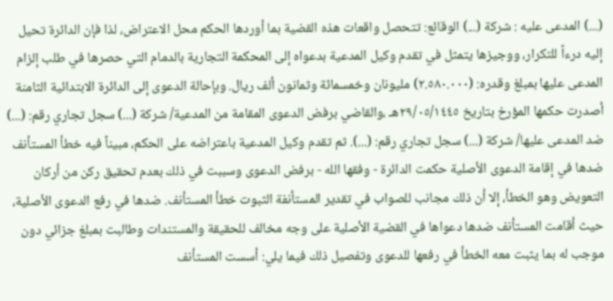(...) المدعى عليه : شركة (...) الوقائع: تتحصل واقعات هذه القضية بما أوردها الحكم محل الاعتراض، لذا فإن الدائرة تحيل إليه درءاً للتكرار، ووجيزها يتمثل في تقدم وكيل المدعية بدعواه إلى المحكمة التجارية بالدمام التي حصرها في طلب إلزام المدعى عليها بمبلغ وقدره: (٢.٥٨٠.٠٠٠) مليونان وخمسمائة وثمانون ألف ريال. وبإحالة الدعوى إلى الدائرة الابتدائية الثامنة أصدرت حكمها المؤرخ بتاريخ ٢٩/٠٥/١٤٤٥هـ ،والقاضي برفض الدعوى المقامة من المدعية/ شركة (...) سجل تجاري رقم: (...) ضد المدعى عليها/ شركة (...) سجل تجاري رقم: (...). ثم تقدم وكيل المدعية باعتراضه على الحكم، مبيناً فيه خطأ المستأنف ضدها في إقامة الدعوى الأصلية حكمت الدائرة - وفقها الله - برفض الدعوى وسببت في ذلك بعدم تحقيق ركن من أركان التعويض وهو الخطأ، إلا أن ذلك مجانب للصواب في تقدير المستأنفة الثبوت خطأ المستأنف. ضدها في رفع الدعوى الأصلية، حيث أقامت المستأنف ضدها دعواها في القضية الأصلية على وجه مخالف للحقيقة والمستندات وطالبت بمبلغ جزائي دون موجب له بما يثبت معه الخطأ في رفعها للدعوى وتفصيل ذلك فيما يلي: أسست المستأنف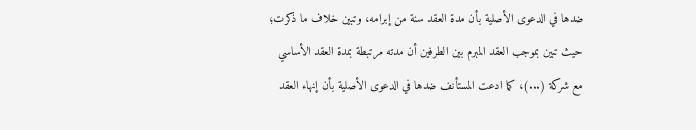ضدها في الدعوى الأصلية بأن مدة العقد سنة من إبرامه، وتبين خلاف ما ذكرت؛ حيث تبين بموجب العقد المبرم بين الطرفين أن مدته مرتبطة بمدة العقد الأساسي مع شركة (...)، كما ادعت المستأنف ضدها في الدعوى الأصلية بأن إنهاء العقد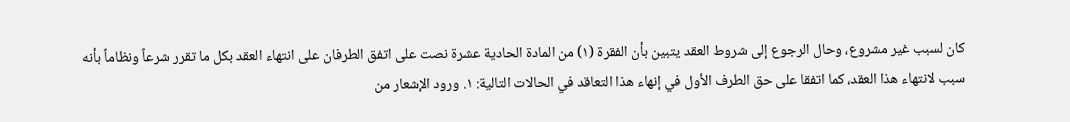كان لسبب غير مشروع، وحال الرجوع إلى شروط العقد يتبين بأن الفقرة (۱) من المادة الحادية عشرة نصت على اتفق الطرفان على انتهاء العقد بكل ما تقرر شرعاً ونظاماً بأنه سبب لانتهاء هذا العقد، كما اتفقا على حق الطرف الأول في إنهاء هذا التعاقد في الحالات التالية: ١. ورود الإشعار من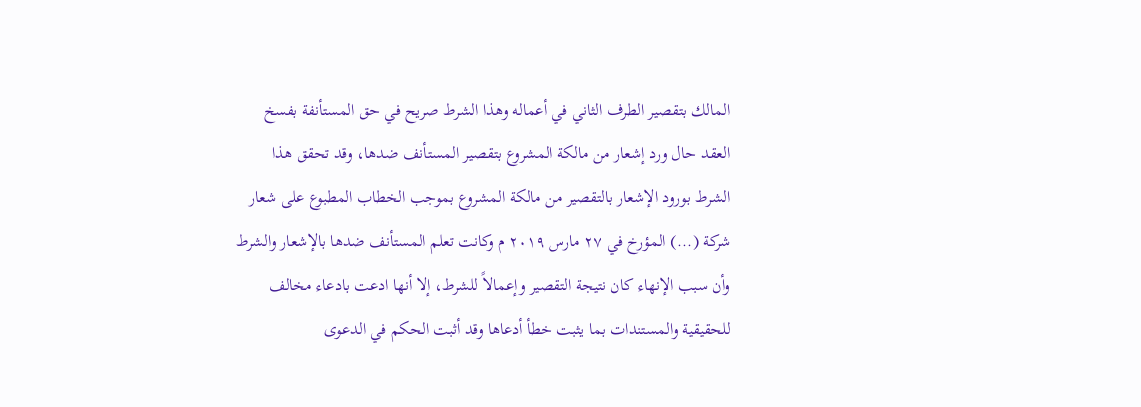المالك بتقصير الطرف الثاني في أعماله وهذا الشرط صريح في حق المستأنفة بفسخ العقد حال ورد إشعار من مالكة المشروع بتقصير المستأنف ضدها، وقد تحقق هذا الشرط بورود الإشعار بالتقصير من مالكة المشروع بموجب الخطاب المطبوع على شعار شركة (...) المؤرخ في ۲۷ مارس ۲۰۱۹ م وكانت تعلم المستأنف ضدها بالإشعار والشرط وأن سبب الإنهاء كان نتيجة التقصير وإعمالاً للشرط، إلا أنها ادعت بادعاء مخالف للحقيقية والمستندات بما يثبت خطأ أدعاها وقد أثبت الحكم في الدعوى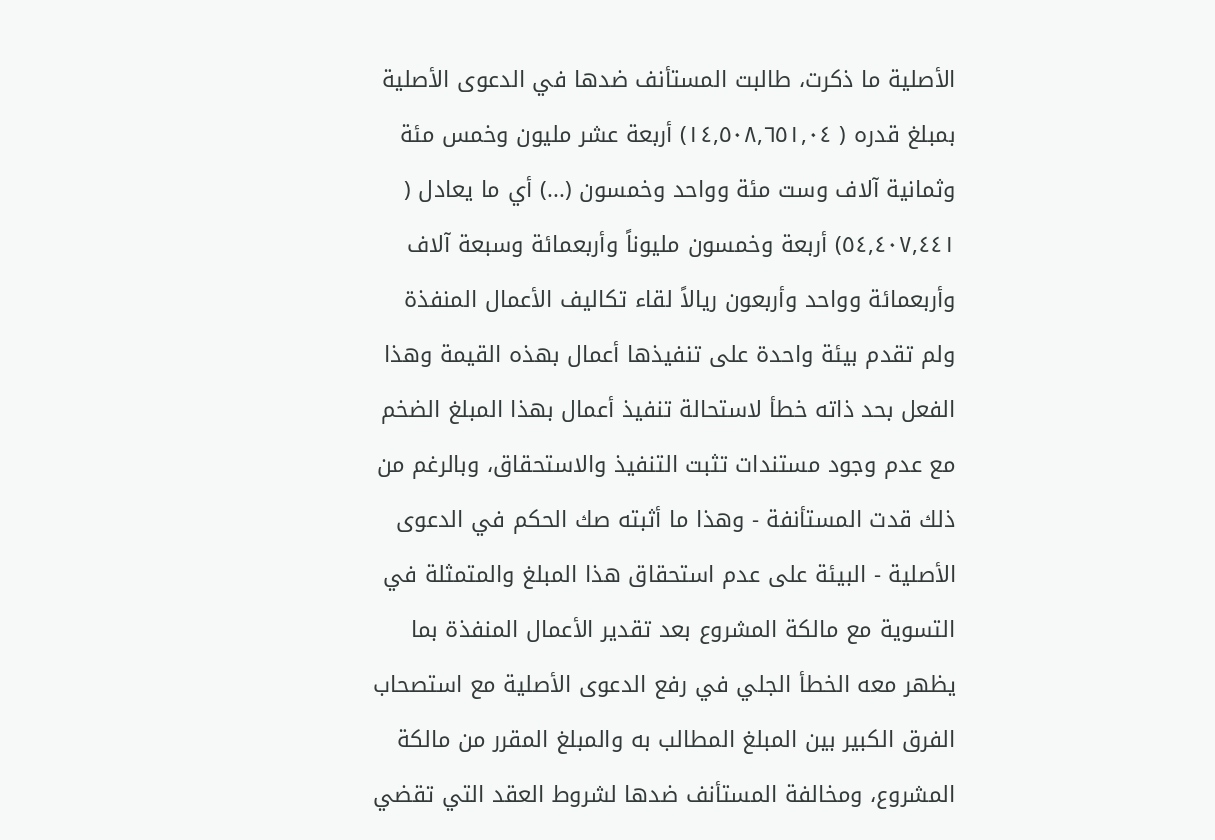الأصلية ما ذكرت، طالبت المستأنف ضدها في الدعوى الأصلية بمبلغ قدره ( ١٤,٥٠٨,٦٥١,٠٤) أربعة عشر مليون وخمس مئة وثمانية آلاف وست مئة وواحد وخمسون (...) أي ما يعادل ( ٥٤,٤٠٧,٤٤١) أربعة وخمسون مليوناً وأربعمائة وسبعة آلاف وأربعمائة وواحد وأربعون ريالاً لقاء تكاليف الأعمال المنفذة ولم تقدم بيئة واحدة على تنفيذها أعمال بهذه القيمة وهذا الفعل بحد ذاته خطأ لاستحالة تنفيذ أعمال بهذا المبلغ الضخم مع عدم وجود مستندات تثبت التنفيذ والاستحقاق، وبالرغم من ذلك قدت المستأنفة - وهذا ما أثبته صك الحكم في الدعوى الأصلية - البيئة على عدم استحقاق هذا المبلغ والمتمثلة في التسوية مع مالكة المشروع بعد تقدير الأعمال المنفذة بما يظهر معه الخطأ الجلي في رفع الدعوى الأصلية مع استصحاب الفرق الكبير بين المبلغ المطالب به والمبلغ المقرر من مالكة المشروع، ومخالفة المستأنف ضدها لشروط العقد التي تقضي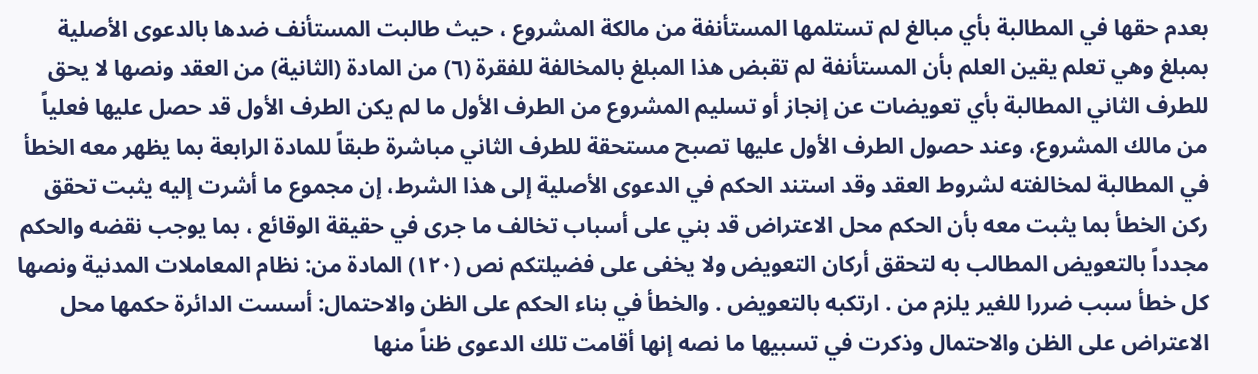بعدم حقها في المطالبة بأي مبالغ لم تستلمها المستأنفة من مالكة المشروع ، حيث طالبت المستأنف ضدها بالدعوى الأصلية بمبلغ وهي تعلم يقين العلم بأن المستأنفة لم تقبض هذا المبلغ بالمخالفة للفقرة (٦) من المادة (الثانية) من العقد ونصها لا يحق للطرف الثاني المطالبة بأي تعويضات عن إنجاز أو تسليم المشروع من الطرف الأول ما لم يكن الطرف الأول قد حصل عليها فعلياً من مالك المشروع، وعند حصول الطرف الأول عليها تصبح مستحقة للطرف الثاني مباشرة طبقاً للمادة الرابعة بما يظهر معه الخطأ في المطالبة لمخالفته لشروط العقد وقد استند الحكم في الدعوى الأصلية إلى هذا الشرط، إن مجموع ما أشرت إليه يثبت تحقق ركن الخطأ بما يثبت معه بأن الحكم محل الاعتراض قد بني على أسباب تخالف ما جرى في حقيقة الوقائع ، بما يوجب نقضه والحكم مجدداً بالتعويض المطالب به لتحقق أركان التعويض ولا يخفى على فضيلتكم نص (۱۲۰) المادة من: نظام المعاملات المدنية ونصها كل خطأ سبب ضررا للغير يلزم من . ارتكبه بالتعويض . والخطأ في بناء الحكم على الظن والاحتمال: أسست الدائرة حكمها محل الاعتراض على الظن والاحتمال وذكرت في تسبيها ما نصه إنها أقامت تلك الدعوى ظناً منها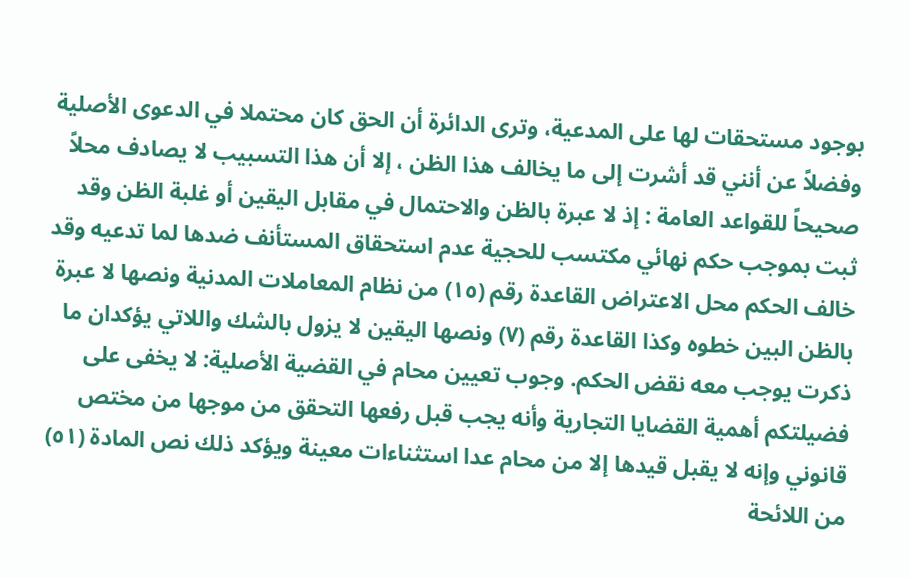بوجود مستحقات لها على المدعية، وترى الدائرة أن الحق كان محتملا في الدعوى الأصلية وفضلاً عن أنني قد أشرت إلى ما يخالف هذا الظن ، إلا أن هذا التسبيب لا يصادف محلاً صحيحاً للقواعد العامة : إذ لا عبرة بالظن والاحتمال في مقابل اليقين أو غلبة الظن وقد ثبت بموجب حكم نهائي مكتسب للحجية عدم استحقاق المستأنف ضدها لما تدعيه وقد خالف الحكم محل الاعتراض القاعدة رقم (١٥) من نظام المعاملات المدنية ونصها لا عبرة بالظن البين خطوه وكذا القاعدة رقم (۷) ونصها اليقين لا يزول بالشك واللاتي يؤكدان ما ذكرت يوجب معه نقض الحكم. وجوب تعيين محام في القضية الأصلية: لا يخفى على فضيلتكم أهمية القضايا التجارية وأنه يجب قبل رفعها التحقق من موجها من مختص قانوني وإنه لا يقبل قيدها إلا من محام عدا استثناءات معينة ويؤكد ذلك نص المادة (٥١) من اللائحة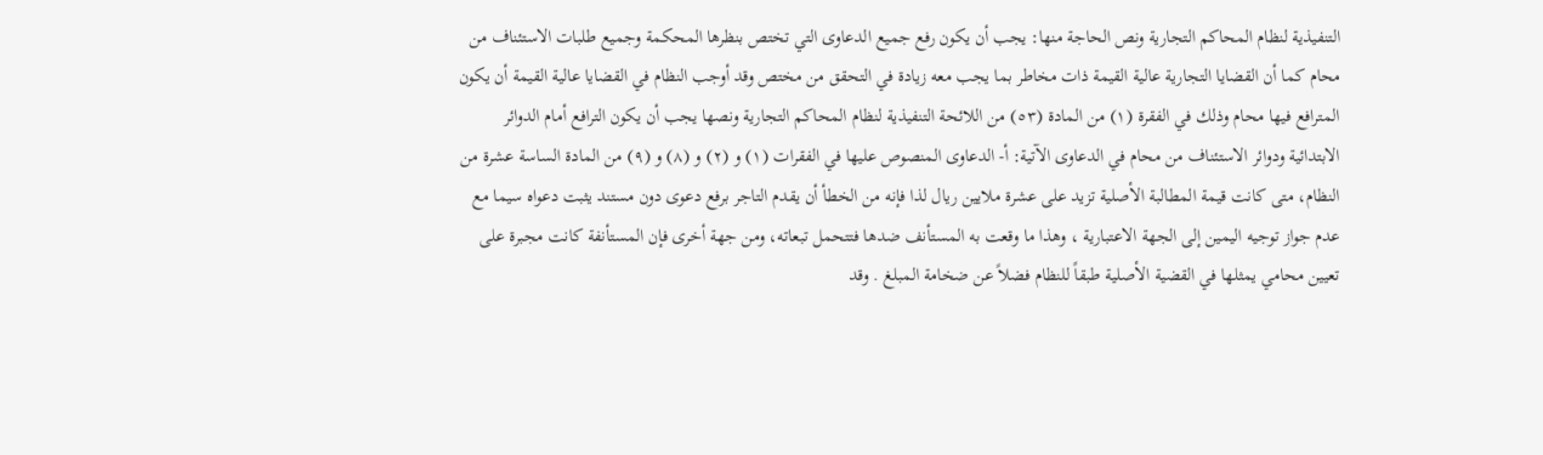التنفيذية لنظام المحاكم التجارية ونص الحاجة منها: يجب أن يكون رفع جميع الدعاوى التي تختص بنظرها المحكمة وجميع طلبات الاستئناف من محام كما أن القضايا التجارية عالية القيمة ذات مخاطر بما يجب معه زيادة في التحقق من مختص وقد أوجب النظام في القضايا عالية القيمة أن يكون المترافع فيها محام وذلك في الفقرة (١) من المادة (٥٣) من اللائحة التنفيذية لنظام المحاكم التجارية ونصها يجب أن يكون الترافع أمام الدوائر الابتدائية ودوائر الاستئناف من محام في الدعاوى الآتية: أ- الدعاوى المنصوص عليها في الفقرات (۱) و (۲) و (۸) و (۹) من المادة الساسة عشرة من النظام، متى كانت قيمة المطالبة الأصلية تزيد على عشرة ملايين ريال لذا فإنه من الخطأ أن يقدم التاجر برفع دعوى دون مستند يثبت دعواه سيما مع عدم جواز توجيه اليمين إلى الجهة الاعتبارية ، وهذا ما وقعت به المستأنف ضدها فتتحمل تبعاته، ومن جهة أخرى فإن المستأنفة كانت مجبرة على تعيين محامي يمثلها في القضية الأصلية طبقاً للنظام فضلاً عن ضخامة المبلغ . وقد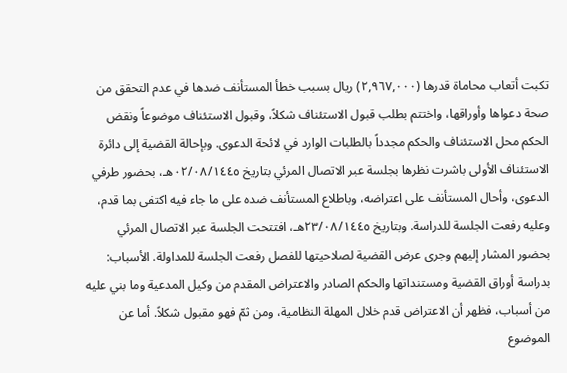تكبت أتعاب محاماة قدرها (٢,٩٦٧,٠٠٠) ريال بسبب خطأ المستأنف ضدها في عدم التحقق من صحة دعواها وأوراقها، واختتم بطلب قبول الاستئناف شكلاً، وقبول الاستئناف موضوعاً ونقض الحكم محل الاستئناف والحكم مجدداً بالطلبات الوارد في لائحة الدعوى. وبإحالة القضية إلى دائرة الاستئناف الأولى باشرت نظرها بجلسة عبر الاتصال المرئي بتاريخ ٠٢/٠٨/١٤٤٥هـ، بحضور طرفي الدعوى، وأحال المستأنف على اعتراضه، وباطلاع المستأنف ضده على ما جاء فيه اكتفى بما قدم، وعليه رفعت الجلسة للدراسة. وبتاريخ ٢٣/٠٨/١٤٤٥هـ، افتتحت الجلسة عبر الاتصال المرئي بحضور المشار إليهم وجرى عرض القضية لصلاحيتها للفصل رفعت الجلسة للمداولة. الأسباب: بدراسة أوراق القضية ومستنداتها والحكم الصادر والاعتراض المقدم من وكيل المدعية وما بني عليه من أسباب، فظهر أن الاعتراض قدم خلال المهلة النظامية، ومن ثمّ فهو مقبول شكلاً. أما عن الموضوع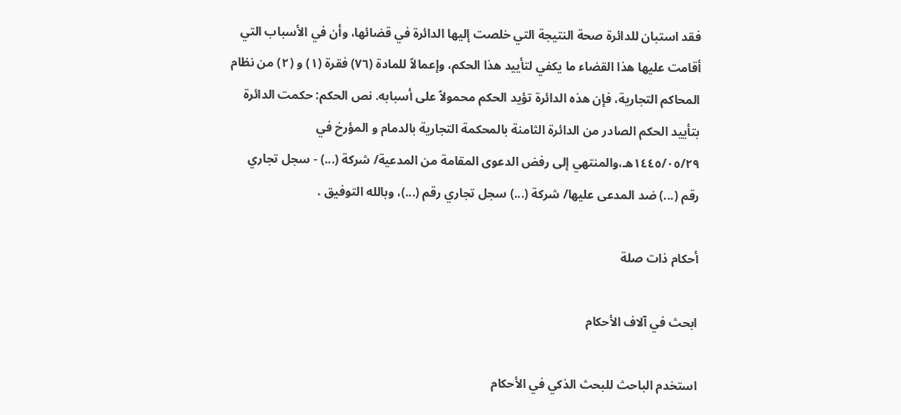فقد استبان للدائرة صحة النتيجة التي خلصت إليها الدائرة في قضائها، وأن في الأسباب التي أقامت عليها هذا القضاء ما يكفي لتأييد هذا الحكم، وإعمالاً للمادة (٧٦) فقرة (١) و (٢) من نظام المحاكم التجارية، فإن هذه الدائرة تؤيد الحكم محمولاً على أسبابه. نص الحكم: حكمت الدائرة بتأييد الحكم الصادر من الدائرة الثامنة بالمحكمة التجارية بالدمام و المؤرخ في ١٤٤٥/٠٥/٢٩هـ،والمنتهي إلى رفض الدعوى المقامة من المدعية/ شركة (...) - سجل تجاري رقم (...) ضد المدعى عليها/ شركة (...) سجل تجاري رقم (...)، وبالله التوفيق .

أحكام ذات صلة

ابحث في آلاف الأحكام

استخدم الباحث للبحث الذكي في الأحكام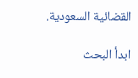القضائية السعودية.

ابدأ البحث